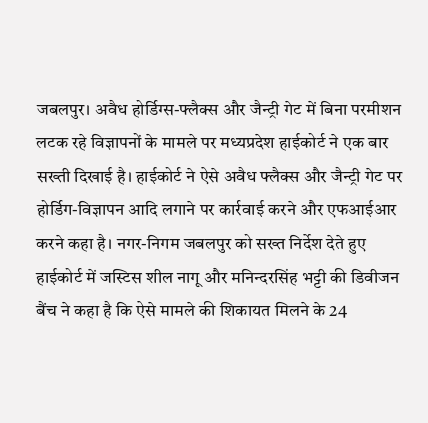जबलपुर। अवैध होर्डिग्स-फ्लैक्स और जैन्ट्री गेट में बिना परमीशन लटक रहे विज्ञापनों के मामले पर मध्यप्रदेश हाईकोर्ट ने एक बार सख्ती दिखाई है। हाईकोर्ट ने ऐसे अवैध फ्लैक्स और जैन्ट्री गेट पर होर्डिग-विज्ञापन आदि लगाने पर कार्रवाई करने और एफआईआर करने कहा है। नगर-निगम जबलपुर को सख्त निर्देश देते हुए हाईकोर्ट में जस्टिस शील नागू और मनिन्दरसिंह भट्टी की डिवीजन बैंच ने कहा है कि ऐसे मामले की शिकायत मिलने के 24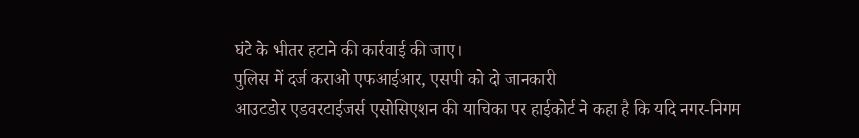घंटे के भीतर हटाने की कार्रवाई की जाए।
पुलिस में दर्ज कराओ एफआईआर, एसपी को दो जानकारी
आउटडोर एडवरटाईजर्स एसोसिएशन की याचिका पर हाईकोर्ट ने कहा है कि यदि नगर-निगम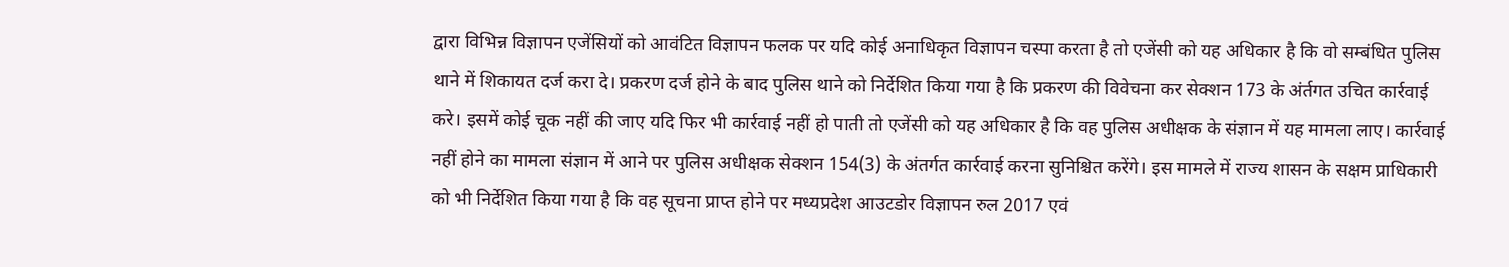द्वारा विभिन्न विज्ञापन एजेंसियों को आवंटित विज्ञापन फलक पर यदि कोई अनाधिकृत विज्ञापन चस्पा करता है तो एजेंसी को यह अधिकार है कि वो सम्बंधित पुलिस थाने में शिकायत दर्ज करा दे। प्रकरण दर्ज होने के बाद पुलिस थाने को निर्देशित किया गया है कि प्रकरण की विवेचना कर सेक्शन 173 के अंर्तगत उचित कार्रवाई करे। इसमें कोई चूक नहीं की जाए यदि फिर भी कार्रवाई नहीं हो पाती तो एजेंसी को यह अधिकार है कि वह पुलिस अधीक्षक के संज्ञान में यह मामला लाए। कार्रवाई नहीं होने का मामला संज्ञान में आने पर पुलिस अधीक्षक सेक्शन 154(3) के अंतर्गत कार्रवाई करना सुनिश्चित करेंगे। इस मामले में राज्य शासन के सक्षम प्राधिकारी को भी निर्देशित किया गया है कि वह सूचना प्राप्त होने पर मध्यप्रदेश आउटडोर विज्ञापन रुल 2017 एवं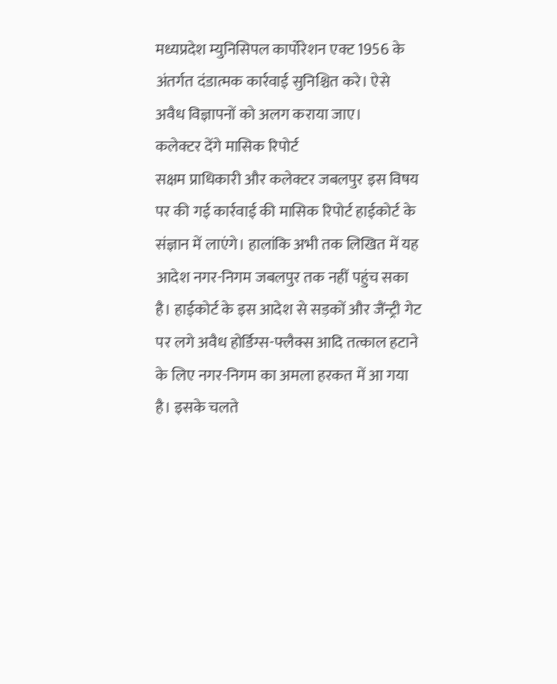मध्यप्रदेश म्युनिसिपल कार्पोरेशन एक्ट 1956 के अंतर्गत दंडात्मक कार्रवाई सुनिश्चित करे। ऐसे अवैध विज्ञापनों को अलग कराया जाए।
कलेक्टर देंगे मासिक रिपोर्ट
सक्षम प्राधिकारी और कलेक्टर जबलपुर इस विषय पर की गई कार्रवाई की मासिक रिपोर्ट हाईकोर्ट के संज्ञान में लाएंगे। हालांकि अभी तक लिखित में यह आदेश नगर-निगम जबलपुर तक नहीं पहुंच सका है। हाईकोर्ट के इस आदेश से सड़कों और जैंन्ट्री गेट पर लगे अवैध होर्डिग्स-फ्लैक्स आदि तत्काल हटाने के लिए नगर-निगम का अमला हरकत में आ गया है। इसके चलते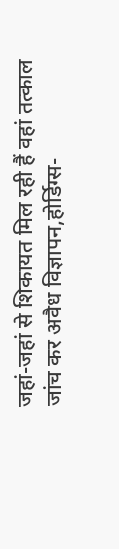जहां-जहां से शिकायत मिल रही हैं वहां तत्काल जांच कर अवैध विज्ञापन,होर्डिग्स-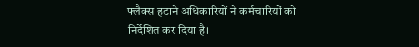फ्लैक्स हटाने अधिकारियों ने कर्मचारियों को निर्देशित कर दिया है।